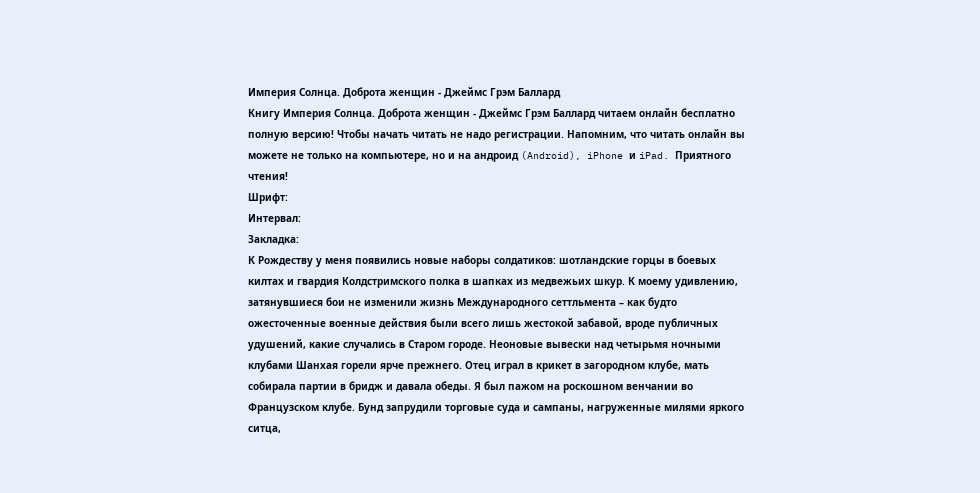Империя Солнца. Доброта женщин - Джеймс Грэм Баллард
Книгу Империя Солнца. Доброта женщин - Джеймс Грэм Баллард читаем онлайн бесплатно полную версию! Чтобы начать читать не надо регистрации. Напомним, что читать онлайн вы можете не только на компьютере, но и на андроид (Android), iPhone и iPad. Приятного чтения!
Шрифт:
Интервал:
Закладка:
К Рождеству у меня появились новые наборы солдатиков: шотландские горцы в боевых килтах и гвардия Колдстримского полка в шапках из медвежьих шкур. К моему удивлению, затянувшиеся бои не изменили жизнь Международного сеттльмента – как будто ожесточенные военные действия были всего лишь жестокой забавой, вроде публичных удушений, какие случались в Старом городе. Неоновые вывески над четырьмя ночными клубами Шанхая горели ярче прежнего. Отец играл в крикет в загородном клубе, мать собирала партии в бридж и давала обеды. Я был пажом на роскошном венчании во Французском клубе. Бунд запрудили торговые суда и сампаны, нагруженные милями яркого ситца,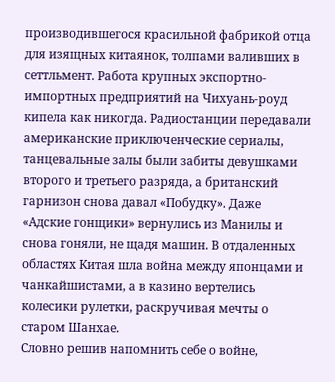производившегося красильной фабрикой отца для изящных китаянок, толпами валивших в сеттльмент. Работа крупных экспортно-импортных предприятий на Чихуань-роуд кипела как никогда. Радиостанции передавали американские приключенческие сериалы, танцевальные залы были забиты девушками второго и третьего разряда, а британский гарнизон снова давал «Побудку». Даже «Адские гонщики» вернулись из Манилы и снова гоняли, не щадя машин. В отдаленных областях Китая шла война между японцами и чанкайшистами, а в казино вертелись колесики рулетки, раскручивая мечты о старом Шанхае.
Словно решив напомнить себе о войне,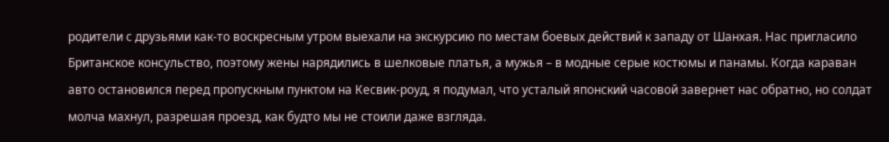родители с друзьями как-то воскресным утром выехали на экскурсию по местам боевых действий к западу от Шанхая. Нас пригласило Британское консульство, поэтому жены нарядились в шелковые платья, а мужья – в модные серые костюмы и панамы. Когда караван авто остановился перед пропускным пунктом на Кесвик-роуд, я подумал, что усталый японский часовой завернет нас обратно, но солдат молча махнул, разрешая проезд, как будто мы не стоили даже взгляда.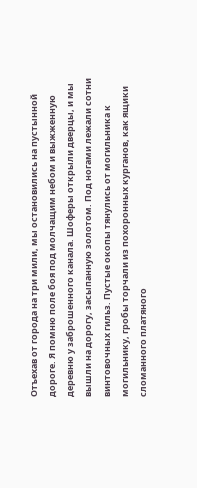Отъехав от города на три мили, мы остановились на пустынной дороге. Я помню поле боя под молчащим небом и выжженную деревню у заброшенного канала. Шоферы открыли дверцы, и мы вышли на дорогу, засыпанную золотом. Под ногами лежали сотни винтовочных гильз. Пустые окопы тянулись от могильника к могильнику, гробы торчали из похоронных курганов, как ящики сломанного платяного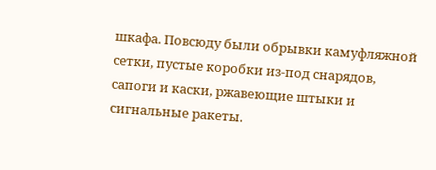шкафа. Повсюду были обрывки камуфляжной сетки, пустые коробки из-под снарядов, сапоги и каски, ржавеющие штыки и сигнальные ракеты.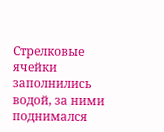Стрелковые ячейки заполнились водой, за ними поднимался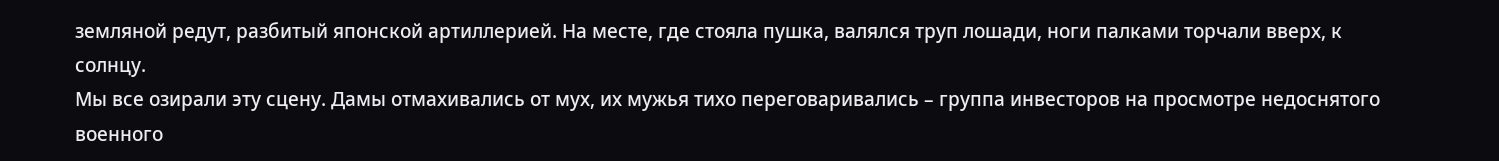земляной редут, разбитый японской артиллерией. На месте, где стояла пушка, валялся труп лошади, ноги палками торчали вверх, к солнцу.
Мы все озирали эту сцену. Дамы отмахивались от мух, их мужья тихо переговаривались – группа инвесторов на просмотре недоснятого военного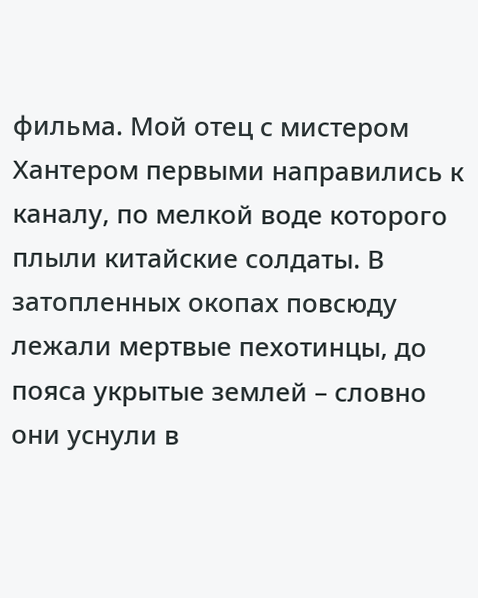фильма. Мой отец с мистером Хантером первыми направились к каналу, по мелкой воде которого плыли китайские солдаты. В затопленных окопах повсюду лежали мертвые пехотинцы, до пояса укрытые землей – словно они уснули в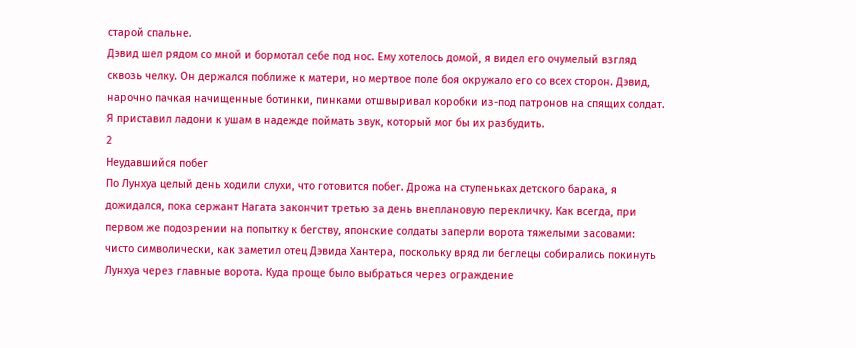старой спальне.
Дэвид шел рядом со мной и бормотал себе под нос. Ему хотелось домой, я видел его очумелый взгляд сквозь челку. Он держался поближе к матери, но мертвое поле боя окружало его со всех сторон. Дэвид, нарочно пачкая начищенные ботинки, пинками отшвыривал коробки из-под патронов на спящих солдат.
Я приставил ладони к ушам в надежде поймать звук, который мог бы их разбудить.
2
Неудавшийся побег
По Лунхуа целый день ходили слухи, что готовится побег. Дрожа на ступеньках детского барака, я дожидался, пока сержант Нагата закончит третью за день внеплановую перекличку. Как всегда, при первом же подозрении на попытку к бегству, японские солдаты заперли ворота тяжелыми засовами: чисто символически, как заметил отец Дэвида Хантера, поскольку вряд ли беглецы собирались покинуть Лунхуа через главные ворота. Куда проще было выбраться через ограждение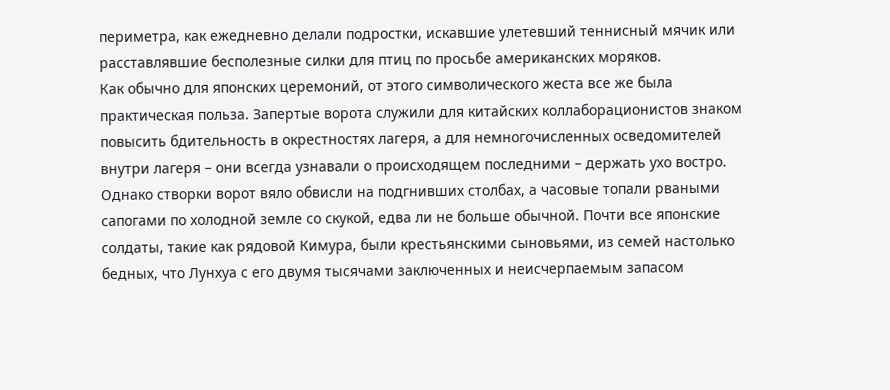периметра, как ежедневно делали подростки, искавшие улетевший теннисный мячик или расставлявшие бесполезные силки для птиц по просьбе американских моряков.
Как обычно для японских церемоний, от этого символического жеста все же была практическая польза. Запертые ворота служили для китайских коллаборационистов знаком повысить бдительность в окрестностях лагеря, а для немногочисленных осведомителей внутри лагеря – они всегда узнавали о происходящем последними – держать ухо востро.
Однако створки ворот вяло обвисли на подгнивших столбах, а часовые топали рваными сапогами по холодной земле со скукой, едва ли не больше обычной. Почти все японские солдаты, такие как рядовой Кимура, были крестьянскими сыновьями, из семей настолько бедных, что Лунхуа с его двумя тысячами заключенных и неисчерпаемым запасом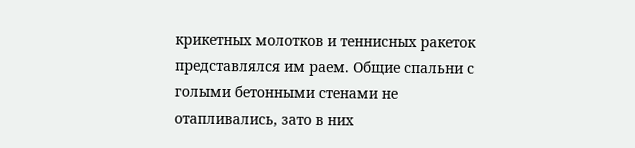крикетных молотков и теннисных ракеток представлялся им раем. Общие спальни с голыми бетонными стенами не отапливались, зато в них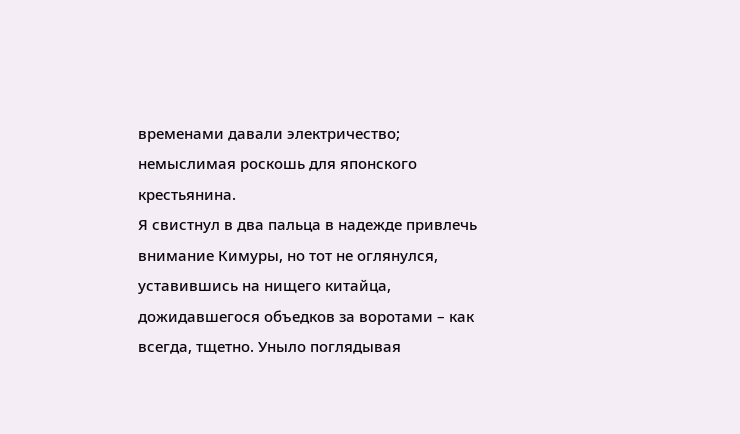временами давали электричество; немыслимая роскошь для японского крестьянина.
Я свистнул в два пальца в надежде привлечь внимание Кимуры, но тот не оглянулся, уставившись на нищего китайца, дожидавшегося объедков за воротами – как всегда, тщетно. Уныло поглядывая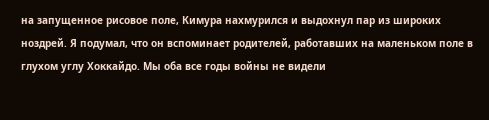на запущенное рисовое поле, Кимура нахмурился и выдохнул пар из широких ноздрей. Я подумал, что он вспоминает родителей, работавших на маленьком поле в глухом углу Хоккайдо. Мы оба все годы войны не видели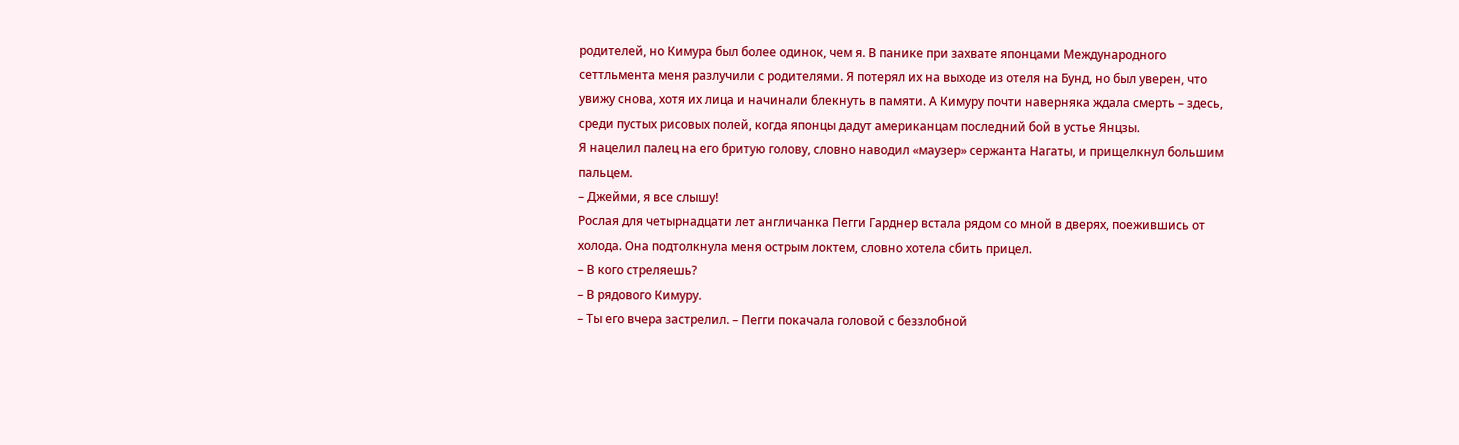родителей, но Кимура был более одинок, чем я. В панике при захвате японцами Международного сеттльмента меня разлучили с родителями. Я потерял их на выходе из отеля на Бунд, но был уверен, что увижу снова, хотя их лица и начинали блекнуть в памяти. А Кимуру почти наверняка ждала смерть – здесь, среди пустых рисовых полей, когда японцы дадут американцам последний бой в устье Янцзы.
Я нацелил палец на его бритую голову, словно наводил «маузер» сержанта Нагаты, и прищелкнул большим пальцем.
– Джейми, я все слышу!
Рослая для четырнадцати лет англичанка Пегги Гарднер встала рядом со мной в дверях, поежившись от холода. Она подтолкнула меня острым локтем, словно хотела сбить прицел.
– В кого стреляешь?
– В рядового Кимуру.
– Ты его вчера застрелил. – Пегги покачала головой с беззлобной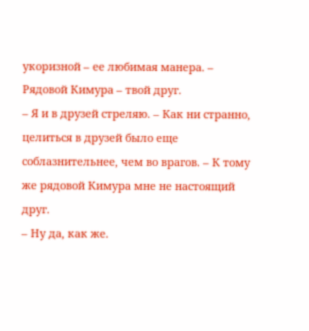укоризной – ее любимая манера. – Рядовой Кимура – твой друг.
– Я и в друзей стреляю. – Как ни странно, целиться в друзей было еще соблазнительнее, чем во врагов. – К тому же рядовой Кимура мне не настоящий друг.
– Ну да, как же.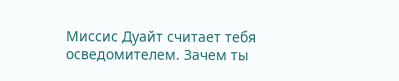Миссис Дуайт считает тебя осведомителем. Зачем ты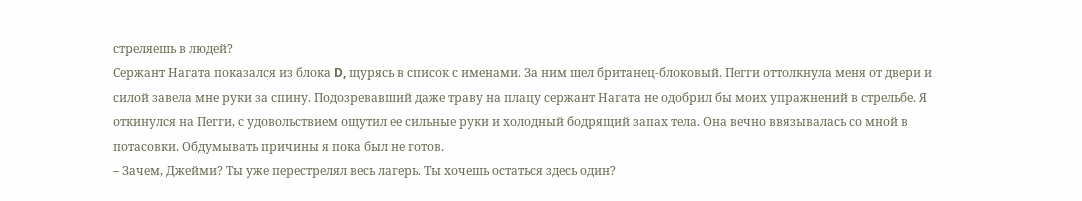стреляешь в людей?
Сержант Нагата показался из блока D, щурясь в список с именами. За ним шел британец-блоковый. Пегги оттолкнула меня от двери и силой завела мне руки за спину. Подозревавший даже траву на плацу сержант Нагата не одобрил бы моих упражнений в стрельбе. Я откинулся на Пегги, с удовольствием ощутил ее сильные руки и холодный бодрящий запах тела. Она вечно ввязывалась со мной в потасовки. Обдумывать причины я пока был не готов.
– Зачем, Джейми? Ты уже перестрелял весь лагерь. Ты хочешь остаться здесь один?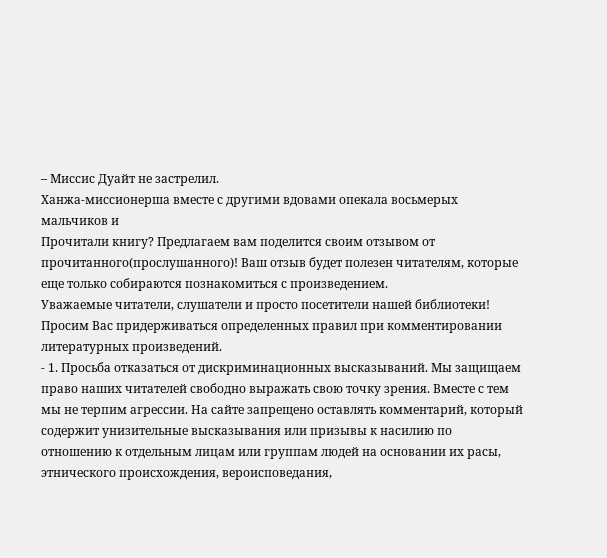– Миссис Дуайт не застрелил.
Ханжа-миссионерша вместе с другими вдовами опекала восьмерых мальчиков и
Прочитали книгу? Предлагаем вам поделится своим отзывом от прочитанного(прослушанного)! Ваш отзыв будет полезен читателям, которые еще только собираются познакомиться с произведением.
Уважаемые читатели, слушатели и просто посетители нашей библиотеки! Просим Вас придерживаться определенных правил при комментировании литературных произведений.
- 1. Просьба отказаться от дискриминационных высказываний. Мы защищаем право наших читателей свободно выражать свою точку зрения. Вместе с тем мы не терпим агрессии. На сайте запрещено оставлять комментарий, который содержит унизительные высказывания или призывы к насилию по отношению к отдельным лицам или группам людей на основании их расы, этнического происхождения, вероисповедания,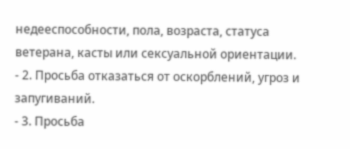недееспособности, пола, возраста, статуса ветерана, касты или сексуальной ориентации.
- 2. Просьба отказаться от оскорблений, угроз и запугиваний.
- 3. Просьба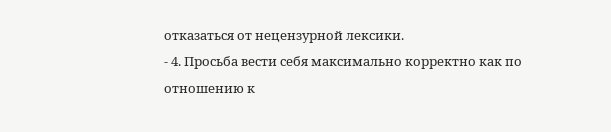отказаться от нецензурной лексики.
- 4. Просьба вести себя максимально корректно как по отношению к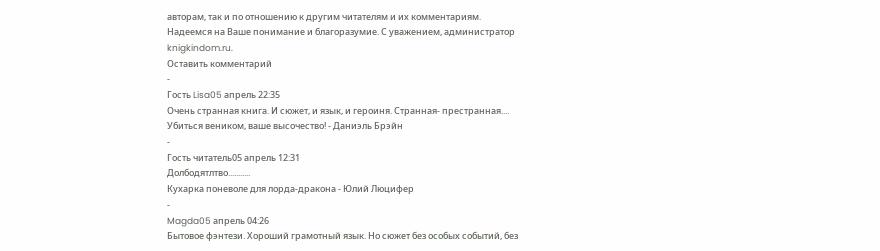авторам, так и по отношению к другим читателям и их комментариям.
Надеемся на Ваше понимание и благоразумие. С уважением, администратор knigkindom.ru.
Оставить комментарий
-
Гость Lisa05 апрель 22:35
Очень странная книга. И сюжет, и язык, и героиня. Странная- престранная....
Убиться веником, ваше высочество! - Даниэль Брэйн
-
Гость читатель05 апрель 12:31
Долбодятлтво...........
Кухарка поневоле для лорда-дракона - Юлий Люцифер
-
Magda05 апрель 04:26
Бытовое фэнтези. Хороший грамотный язык. Но сюжет без особых событий, без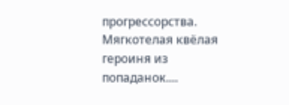прогрессорства. Мягкотелая квёлая героиня из попаданок....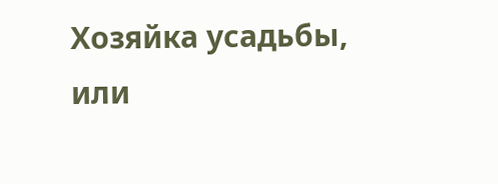Хозяйка усадьбы, или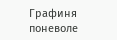Графиня поневоле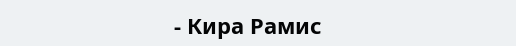- Кира Рамис